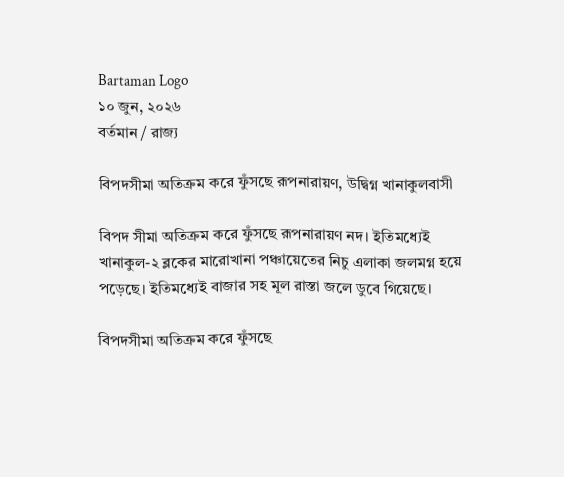Bartaman Logo
১০ জুন, ২০২৬
বর্তমান / রাজ্য

বিপদসীমা অতিক্রম করে ফুঁসছে রূপনারায়ণ, উদ্বিগ্ন খানাকুলবাসী

বিপদ সীমা অতিক্রম করে ফুঁসছে রূপনারায়ণ নদ। ইতিমধ্যেই খানাকুল-২ ব্লকের মারোখানা পঞ্চায়েতের নিচু এলাকা জলমগ্ন হয়ে পড়েছে। ইতিমধ্যেই বাজার সহ মূল রাস্তা জলে ডুবে গিয়েছে।

বিপদসীমা অতিক্রম করে ফুঁসছে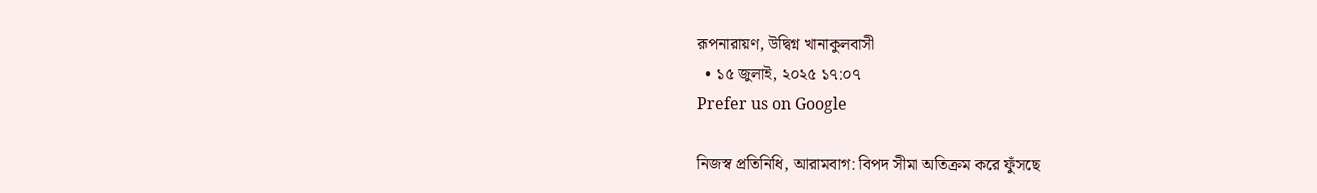রূপনারায়ণ, উদ্বিগ্ন খানাকুলবাসী
  • ১৫ জুলাই, ২০২৫ ১৭:০৭
Prefer us on Google

নিজস্ব প্রতিনিধি, আরামবাগ: বিপদ সীমা অতিক্রম করে ফুঁসছে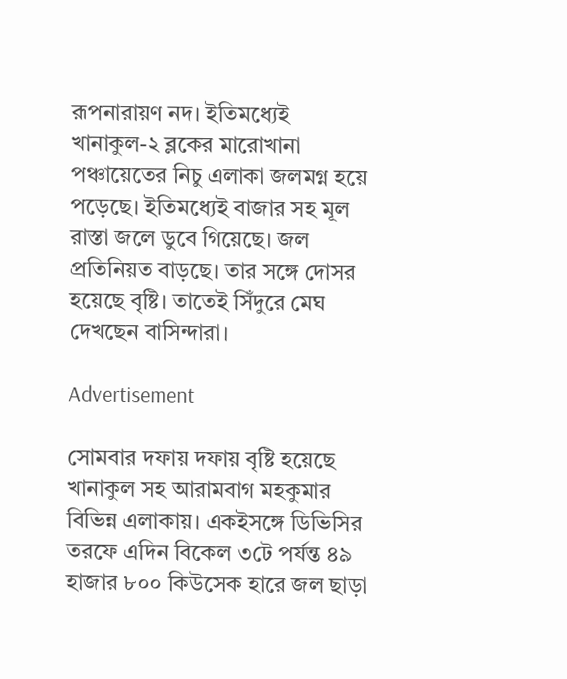রূপনারায়ণ নদ। ইতিমধ্যেই খানাকুল-২ ব্লকের মারোখানা পঞ্চায়েতের নিচু এলাকা জলমগ্ন হয়ে পড়েছে। ইতিমধ্যেই বাজার সহ মূল রাস্তা জলে ডুবে গিয়েছে। জল প্রতিনিয়ত বাড়ছে। তার সঙ্গে দোসর হয়েছে বৃষ্টি। তাতেই সিঁদুরে মেঘ দেখছেন বাসিন্দারা।

Advertisement

সোমবার দফায় দফায় বৃষ্টি হয়েছে খানাকুল সহ আরামবাগ মহকুমার বিভিন্ন এলাকায়। একইসঙ্গে ডিভিসির তরফে এদিন বিকেল ৩টে পর্যন্ত ৪৯ হাজার ৮০০ কিউসেক হারে জল ছাড়া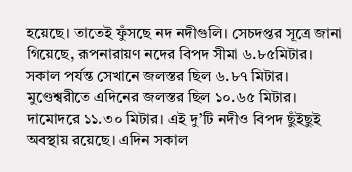হয়েছে। তাতেই ফুঁসছে নদ নদীগুলি। সেচদপ্তর সূত্রে জানা গিয়েছে, রূপনারায়ণ নদের বিপদ সীমা ৬.৮৫মিটার। সকাল পর্যন্ত সেখানে জলস্তর ছিল ৬.৮৭ মিটার। মুণ্ডেশ্বরীতে এদিনের জলস্তর ছিল ১০.৬৫ মিটার। দামোদরে ১১.৩০ মিটার। এই দু’টি নদীও বিপদ ছুঁইছুই অবস্থায় রয়েছে। এদিন সকাল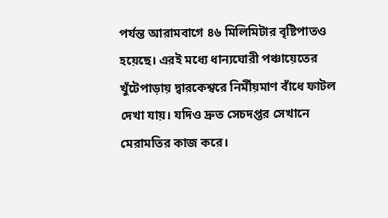পর্যন্ত আরামবাগে ৪৬ মিলিমিটার বৃষ্টিপাতও হয়েছে। এরই মধ্যে ধান্যঘোরী পঞ্চায়েতের খুঁটেপাড়ায় দ্বারকেশ্বরে নির্মীয়মাণ বাঁধে ফাটল দেখা যায়। যদিও দ্রুত সেচদপ্তর সেখানে মেরামতির কাজ করে।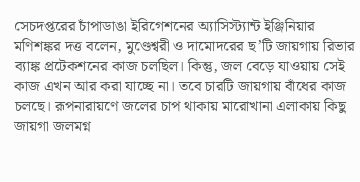সেচদপ্তরের চাঁপাডাঙা ইরিগেশনের অ্যাসিস্ট্যান্ট ইঞ্জিনিয়ার মণিশঙ্কর দত্ত বলেন, মুণ্ডেশ্বরী ও দামোদরের ছ’টি জায়গায় রিভার ব্যাঙ্ক প্রটেকশনের কাজ চলছিল। কিন্তু, জল বেড়ে যাওয়ায় সেই কাজ এখন আর করা যাচ্ছে না। তবে চারটি জায়গায় বাঁধের কাজ চলছে। রূপনারায়ণে জলের চাপ থাকায় মারোখানা এলাকায় কিছু জায়গা জলমগ্ন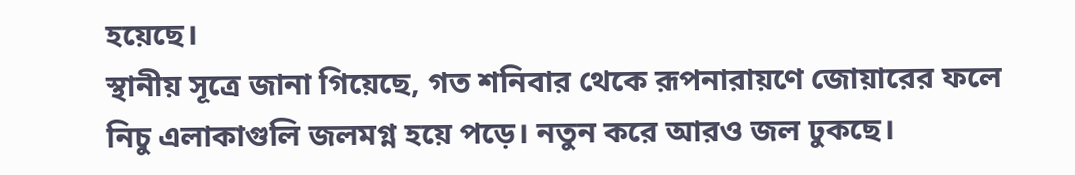হয়েছে।
স্থানীয় সূত্রে জানা গিয়েছে, গত শনিবার থেকে রূপনারায়ণে জোয়ারের ফলে নিচু এলাকাগুলি জলমগ্ন হয়ে পড়ে। নতুন করে আরও জল ঢুকছে।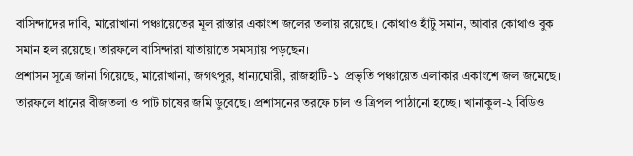বাসিন্দাদের দাবি, মারোখানা পঞ্চায়েতের মূল রাস্তার একাংশ জলের তলায় রয়েছে। কোথাও হাঁটু সমান, আবার কোথাও বুক সমান হল রয়েছে। তারফলে বাসিন্দারা যাতায়াতে সমস্যায় পড়ছেন।
প্রশাসন সূত্রে জানা গিয়েছে, মারোখানা, জগৎপুর, ধান্যঘোরী, রাজহাটি-১  প্রভৃতি পঞ্চায়েত এলাকার একাংশে জল জমেছে। তারফলে ধানের বীজতলা ও পাট চাষের জমি ডুবেছে। প্রশাসনের তরফে চাল ও ত্রিপল পাঠানো হচ্ছে। খানাকুল-২ বিডিও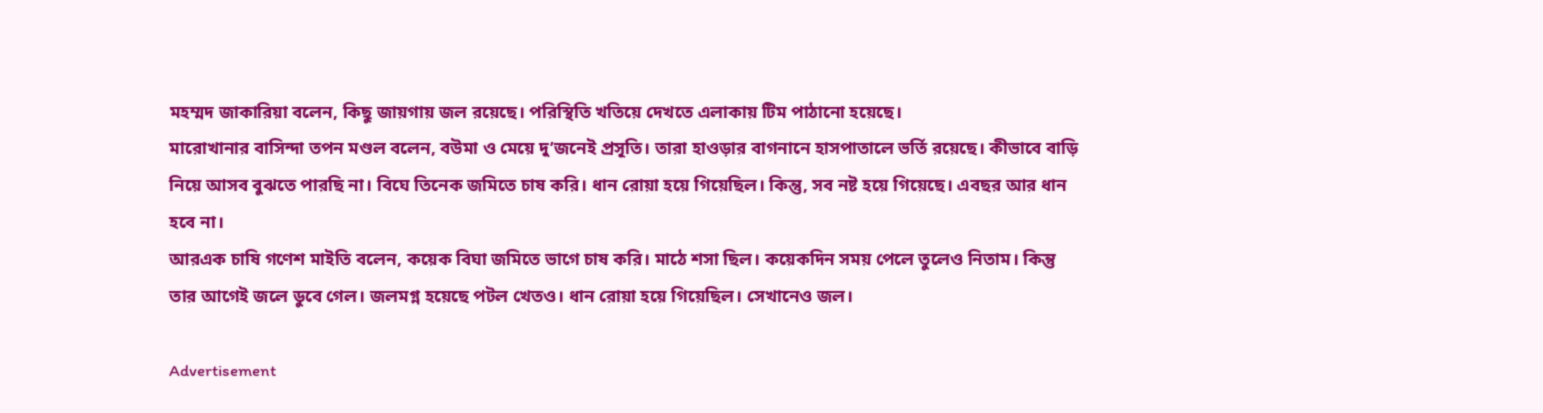মহম্মদ জাকারিয়া বলেন, কিছু জায়গায় জল রয়েছে। পরিস্থিতি খতিয়ে দেখতে এলাকায় টিম পাঠানো হয়েছে।
মারোখানার বাসিন্দা তপন মণ্ডল বলেন, বউমা ও মেয়ে দু’জনেই প্রসূতি। তারা হাওড়ার বাগনানে হাসপাতালে ভর্তি রয়েছে। কীভাবে বাড়ি নিয়ে আসব বুঝতে পারছি না। বিঘে তিনেক জমিতে চাষ করি। ধান রোয়া হয়ে গিয়েছিল। কিন্তু, সব নষ্ট হয়ে গিয়েছে। এবছর আর ধান হবে না।
আরএক চাষি গণেশ মাইতি বলেন, কয়েক বিঘা জমিতে ভাগে চাষ করি। মাঠে শসা ছিল। কয়েকদিন সময় পেলে তুলেও নিতাম। কিন্তু তার আগেই জলে ডুবে গেল। জলমগ্ন হয়েছে পটল খেতও। ধান রোয়া হয়ে গিয়েছিল। সেখানেও জল।

Advertisement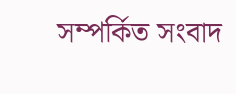সম্পর্কিত সংবাদ